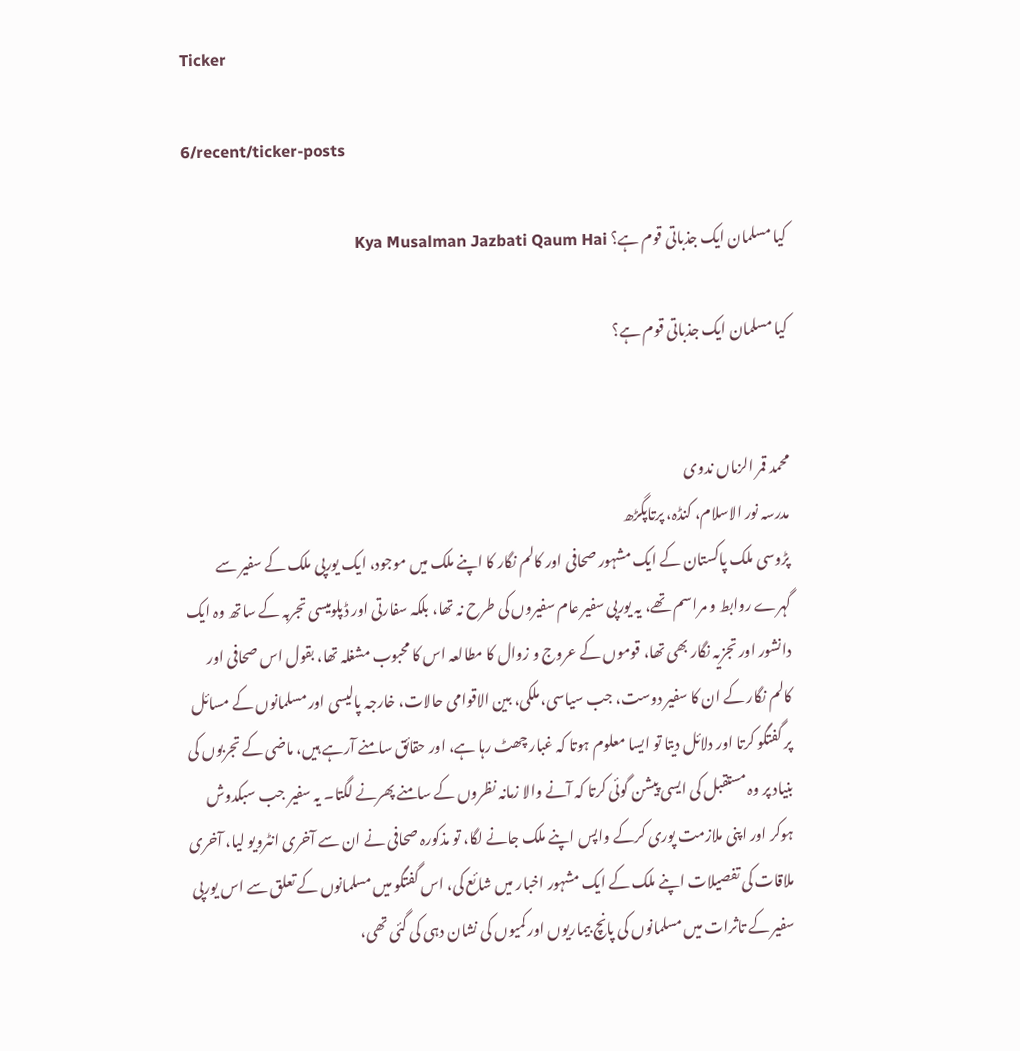Ticker

6/recent/ticker-posts

کیا مسلمان ایک جذباتی قوم ہے؟ Kya Musalman Jazbati Qaum Hai

کیا مسلمان ایک جذباتی قوم ہے؟


محمد قمر الزماں ندوی
مدرسہ نور الاسلام، کنڈہ، پرتاپگڑھ
پڑوسی ملک پاکستان کے ایک مشہور صحافی اور کالم نگار کا اپنے ملک میں موجود، ایک یورپی ملک کے سفیر سے گہرے روابط و مراسم تھے، یہ یورپی سفیر عام سفیروں کی طرح نہ تھا، بلکہ سفارتی اور ڈپلومیسی تجربہ کے ساتھ وہ ایک دانشور اور تجزیہ نگار بھی تھا، قوموں کے عروج و زوال کا مطالعہ اس کا محبوب مشغلہ تھا، بقول اس صحافی اور کالم نگار کے ان کا سفیر دوست، جب سیاسی، ملکی، بین الاقوامی حالات، خارجہ پالیسی اور مسلمانوں کے مسائل پر گفتگو کرتا اور دلائل دیتا تو ایسا معلوم ہوتا کہ غبار چھٹ رہا ہے، اور حقائق سامنے آرہے ہیں، ماضی کے تجربوں کی بنیاد پر وہ مستقبل کی ایسی پیشن گوئی کرتا کہ آنے والا زمانہ نظروں کے سامنے پھرنے لگتا۔ یہ سفیر جب سبکدوش ہوکر اور اپنی ملازمت پوری کرکے واپس اپنے ملک جانے لگا، تو مذکورہ صحافی نے ان سے آخری انٹرویو لیا، آخری ملاقات کی تفصیلات اپنے ملک کے ایک مشہور اخبار میں شائع کی، اس گفتگو میں مسلمانوں کے تعلق سے اس یورپی سفیر کے تاثرات میں مسلمانوں کی پانچ بیماریوں اور کمیوں کی نشان دہی کی گئی تھی،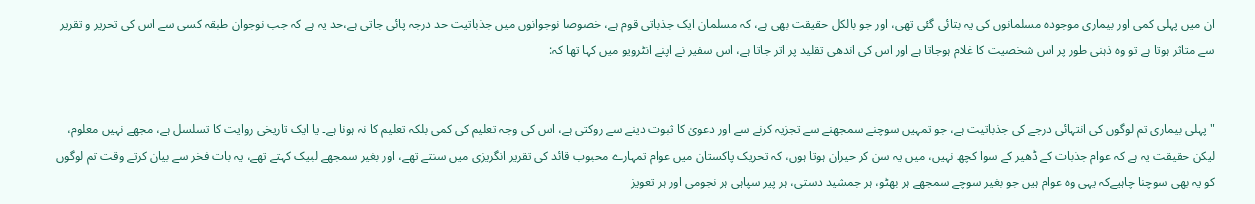ان میں پہلی کمی اور بیماری موجودہ مسلمانوں کی یہ بتائی گئی تھی، اور جو بالکل حقیقت بھی ہے، کہ مسلمان ایک جذباتی قوم ہے، خصوصا نوجوانوں میں جذباتیت حد درجہ پائی جاتی ہے،حد یہ ہے کہ جب نوجوان طبقہ کسی سے اس کی تحریر و تقریر سے متاثر ہوتا ہے تو وہ ذہنی طور پر اس شخصیت کا غلام ہوجاتا ہے اور اس کی اندھی تقلید پر اتر جاتا ہے، اس سفیر نے اپنے انٹرویو میں کہا تھا کہ:


"پہلی بیماری تم لوگوں کی انتہائی درجے کی جذباتیت ہے، جو تمہیں سوچنے سمجھنے سے تجزیہ کرنے سے اور دعویٰ کا ثبوت دینے سے روکتی ہے، اس کی وجہ تعلیم کی کمی بلکہ تعلیم کا نہ ہونا ہے۔ یا ایک تاریخی روایت کا تسلسل ہے، مجھے نہیں معلوم، لیکن حقیقت یہ ہے کہ عوام جذبات کے ڈھیر کے سوا کچھ نہیں، میں یہ سن کر حیران ہوتا ہوں، کہ تحریک پاکستان میں عوام تمہارے محبوب قائد کی تقریر انگریزی میں سنتے تھے، اور بغیر سمجھے لبیک کہتے تھے، یہ بات فخر سے بیان کرتے وقت تم لوگوں کو یہ بھی سوچنا چاہیےکہ یہی وہ عوام ہیں جو بغیر سوچے سمجھے ہر بھٹو، ہر جمشید دستی، ہر پیر سپاہی ہر نجومی اور ہر تعویز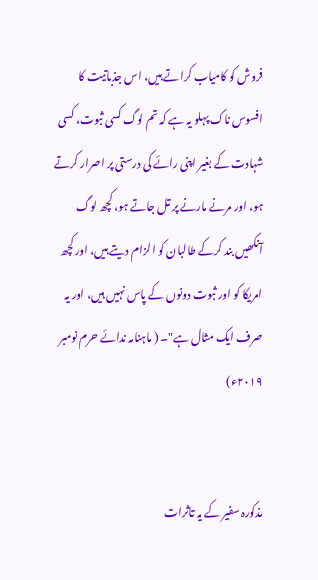فروش کو کامیاب کراتے ہیں، اس جذباتیت کا افسوس ناک پہلو یہ ہے کہ تم لوگ کسی ثبوت، کسی شہادت کے بغیر اپنی رائے کی درستی پر اصرار کرتے ہو، اور مرنے مارنے پر تل جاتے ہو، کچھ لوگ آنکھیں بند کرکے طالبان کو الزام دیتے ہیں، اور کچھ امریکا کو اور ثبوت دونوں کے پاس نہیں ہیں، اور یہ صرف ایک مثال ہے"۔ ( ماہنامہ ندائے حرم نومبر ۲۰۱۹ء)


مذکورہ سفیر کے یہ تاثرات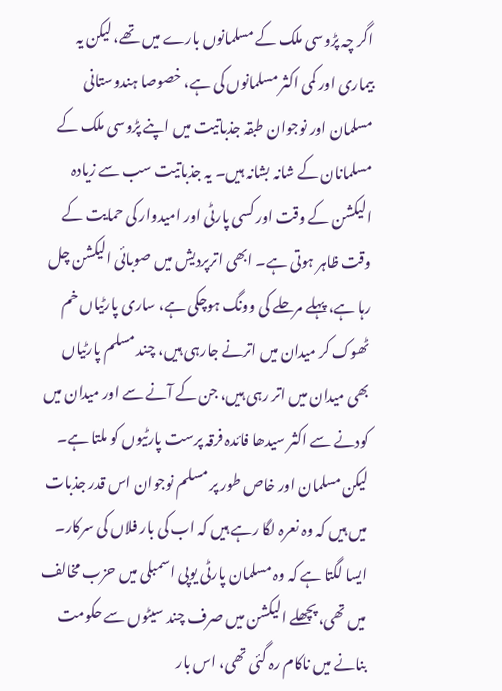اگر چہ پڑوسی ملک کے مسلمانوں بارے میں تھے، لیکن یہ بیماری اور کمی اکثر مسلمانوں کی ہے، خصوصا ہندوستانی مسلمان اور نوجوان طبقہ جذباتیت میں اپنے پڑوسی ملک کے مسلمانان کے شانہ بشانہ ہیں۔ یہ جذباتیت سب سے زیادہ الیکشن کے وقت اور کسی پارٹی اور امیدوار کی حمایت کے وقت ظاہر ہوتی ہے۔ ابھی اترپردیش میں صوبائی الیکشن چل رہا ہے، پہلے مرحلے کی وونگ ہوچکی ہے، ساری پارٹیاں خم ٹھوک کر میدان میں اترنے جارہی ہیں، چند مسلم پارٹیاں بھی میدان میں اتر رہی ہیں، جن کے آنے سے اور میدان میں کودنے سے اکثر سیدھا فائدہ فرقہ پرست پارٹیوں کو ملتا ہے۔ لیکن مسلمان اور خاص طور پر مسلم نوجوان اس قدر جذبات میں ہیں کہ وہ نعرہ لگا رہے ہیں کہ اب کی بار فلاں کی سرکار۔ ایسا لگتا ہے کہ وہ مسلمان پارٹی یوپی اسمبلی میں حزب مخالف میں تھی، پچھلے الیکشن میں صرف چند سیٹوں سے حکومت بنانے میں ناکام رہ گئی تھی، اس بار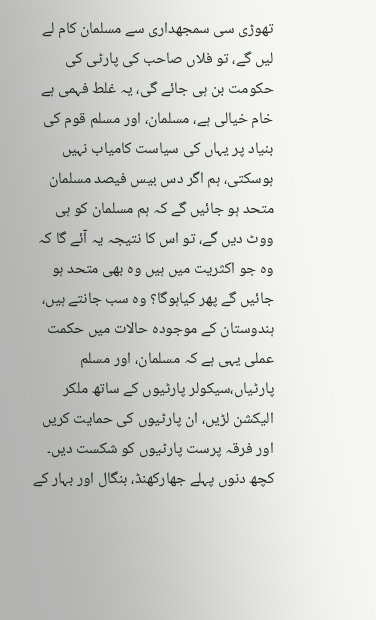تھوڑی سی سمجھداری سے مسلمان کام لے لیں گے، تو فلاں صاحب کی پارٹی کی حکومت بن ہی جائے گی، یہ غلط فہمی ہے خام خیالی ہے، مسلمان، اور مسلم قوم کی بنیاد پر یہاں کی سیاست کامیاب نہیں ہوسکتی، ہم اگر دس بیس فیصد مسلمان متحد ہو جائیں گے کہ ہم مسلمان کو ہی ووٹ دیں گے، تو اس کا نتیجہ یہ آئے گا کہ وہ جو اکثریت میں ہیں وہ بھی متحد ہو جائیں گے پھر کیاہوگا؟ وہ سب جانتے ہیں، ہندوستان کے موجودہ حالات میں حکمت عملی یہی ہے کہ مسلمان، اور مسلم پارٹیاں،سیکولر پارٹیوں کے ساتھ ملکر الیکشن لڑیں، ان پارٹیوں کی حمایت کریں اور فرقہ پرست پارٹیوں کو شکست دیں۔ کچھ دنوں پہلے جھارکھنڈ، بنگال اور بہار کے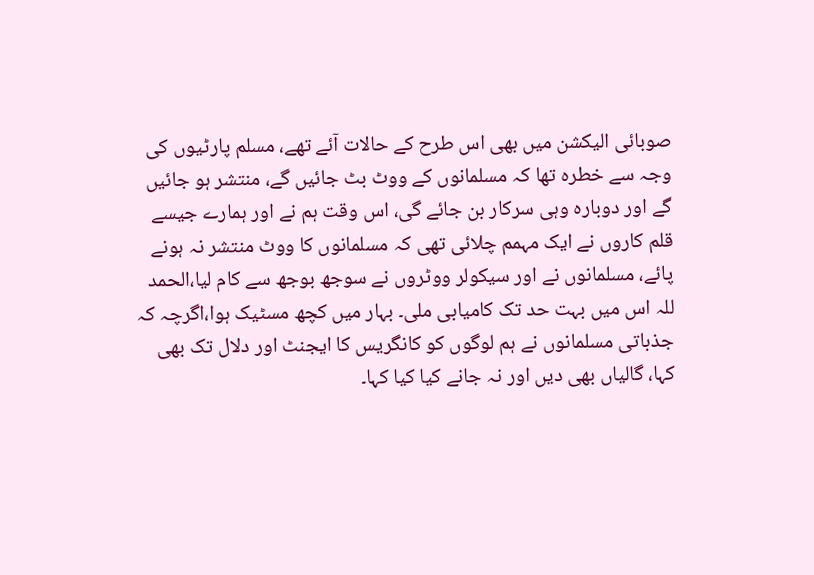صوبائی الیکشن میں بھی اس طرح کے حالات آئے تھے، مسلم پارٹیوں کی وجہ سے خطرہ تھا کہ مسلمانوں کے ووٹ بٹ جائیں گے، منتشر ہو جائیں گے اور دوبارہ وہی سرکار بن جائے گی، اس وقت ہم نے اور ہمارے جیسے قلم کاروں نے ایک مہمم چلائی تھی کہ مسلمانوں کا ووٹ منتشر نہ ہونے پائے، مسلمانوں نے اور سیکولر ووٹروں نے سوجھ بوجھ سے کام لیا،الحمد للہ اس میں بہت حد تک کامیابی ملی۔ بہار میں کچھ مسٹیک ہوا،اگرچہ کہ جذباتی مسلمانوں نے ہم لوگوں کو کانگریس کا ایجنٹ اور دلال تک بھی کہا، گالیاں بھی دیں اور نہ جانے کیا کیا کہا۔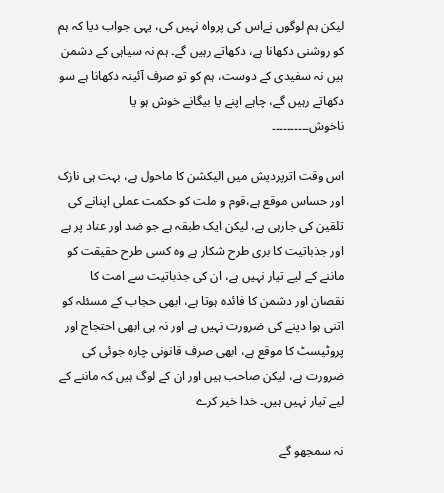لیکن ہم لوگوں نےاس کی پرواہ نہیں کی، یہی جواب دیا کہ ہم کو روشنی دکھانا ہے، دکھاتے رہیں گے۔ ہم نہ سیاہی کے دشمن ہیں نہ سفیدی کے دوست، ہم کو تو صرف آئینہ دکھانا ہے سو دکھاتے رہیں گے، چاہے اپنے یا بیگانے خوش ہو یا ناخوش۔۔۔۔۔۔۔۔۔۔

اس وقت اترپردیش میں الیکشن کا ماحول ہے، بہت ہی نازک اور حساس موقع ہے،قوم و ملت کو حکمت عملی اپنانے کی تلقین کی جارہی ہے، لیکن ایک طبقہ ہے جو ضد اور عناد پر ہے اور جذباتیت کا بری طرح شکار ہے وہ کسی طرح حقیقت کو ماننے کے لیے تیار نہیں ہے، ان کی جذباتیت سے امت کا نقصان اور دشمن کا فائدہ ہوتا ہے، ابھی حجاب کے مسئلہ کو اتنی ہوا دینے کی ضرورت نہیں ہے اور نہ ہی ابھی احتجاج اور پروٹیسٹ کا موقع ہے، ابھی صرف قانونی چارہ جوئی کی ضرورت ہے، لیکن صاحب ہیں اور ان کے لوگ ہیں کہ ماننے کے لیے تیار نہیں ہیں۔ خدا خیر کرے

نہ سمجھو گے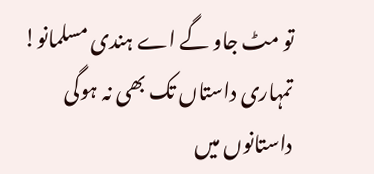تو مٹ جاو گے اے ہندی مسلمانو!
تمہاری داستاں تک بھی نہ ہوگی داستانوں میں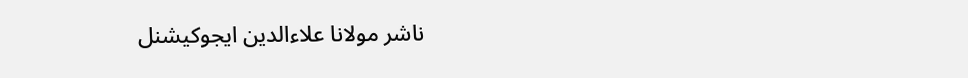ناشر مولانا علاءالدین ایجوکیشنل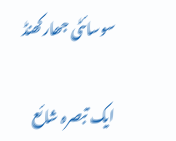سوسائٹی جھارکھنڈ

ایک تبصرہ شائع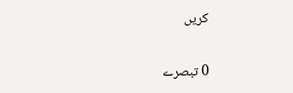کریں

0 تبصرے